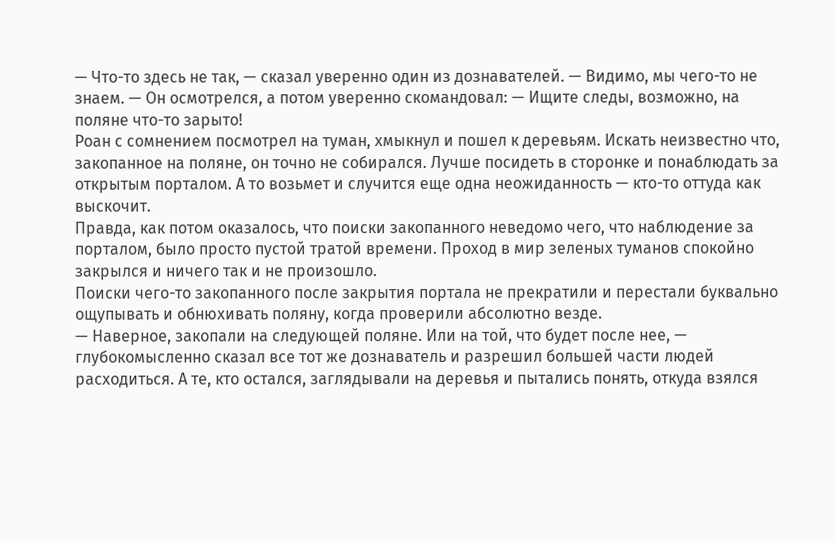— Что-то здесь не так, — сказал уверенно один из дознавателей. — Видимо, мы чего-то не знаем. — Он осмотрелся, а потом уверенно скомандовал: — Ищите следы, возможно, на поляне что-то зарыто!
Роан с сомнением посмотрел на туман, хмыкнул и пошел к деревьям. Искать неизвестно что, закопанное на поляне, он точно не собирался. Лучше посидеть в сторонке и понаблюдать за открытым порталом. А то возьмет и случится еще одна неожиданность — кто-то оттуда как выскочит.
Правда, как потом оказалось, что поиски закопанного неведомо чего, что наблюдение за порталом, было просто пустой тратой времени. Проход в мир зеленых туманов спокойно закрылся и ничего так и не произошло.
Поиски чего-то закопанного после закрытия портала не прекратили и перестали буквально ощупывать и обнюхивать поляну, когда проверили абсолютно везде.
— Наверное, закопали на следующей поляне. Или на той, что будет после нее, — глубокомысленно сказал все тот же дознаватель и разрешил большей части людей расходиться. А те, кто остался, заглядывали на деревья и пытались понять, откуда взялся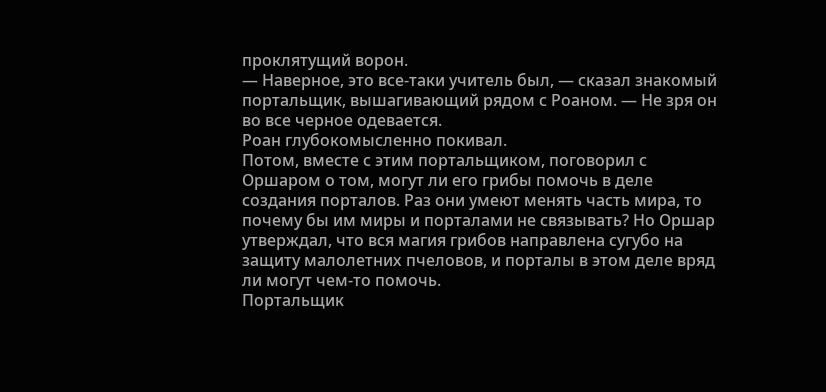проклятущий ворон.
— Наверное, это все-таки учитель был, — сказал знакомый портальщик, вышагивающий рядом с Роаном. — Не зря он во все черное одевается.
Роан глубокомысленно покивал.
Потом, вместе с этим портальщиком, поговорил с Оршаром о том, могут ли его грибы помочь в деле создания порталов. Раз они умеют менять часть мира, то почему бы им миры и порталами не связывать? Но Оршар утверждал, что вся магия грибов направлена сугубо на защиту малолетних пчеловов, и порталы в этом деле вряд ли могут чем-то помочь.
Портальщик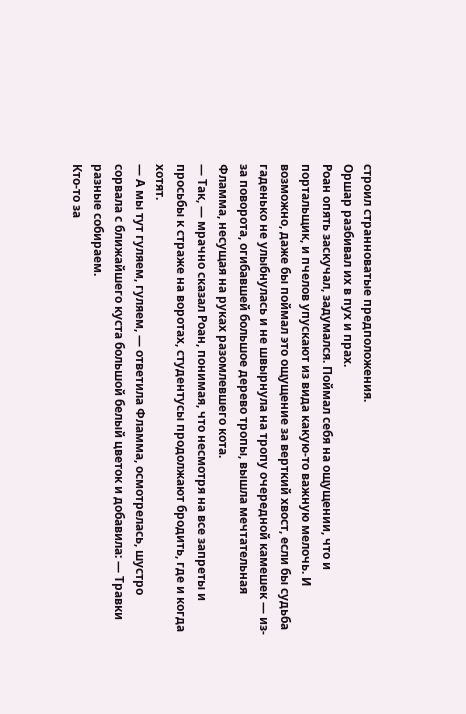строил странноватые предположения.
Оршар разбивал их в пух и прах.
Роан опять заскучал, задумался. Поймал себя на ощущении, что и портальщик, и пчелов упускают из вида какую-то важную мелочь. И возможно, даже бы поймал это ощущение за верткий хвост, если бы судьба гаденько не улыбнулась и не швырнула на тропу очередной камешек — из-за поворота, огибавшей большое дерево тропы, вышла мечтательная Фламма, несущая на руках разомлевшего кота.
— Так, — мрачно сказал Роан, понимая, что несмотря на все запреты и просьбы к страже на воротах, студентусы продолжают бродить, где и когда хотят.
— А мы тут гуляем, гуляем, — ответила Фламма, осмотрелась, шустро сорвала с ближайшего куста большой белый цветок и добавила: — Травки разные собираем.
Кто-то за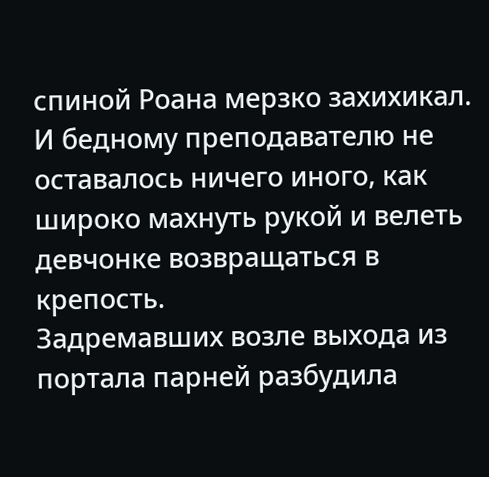спиной Роана мерзко захихикал. И бедному преподавателю не оставалось ничего иного, как широко махнуть рукой и велеть девчонке возвращаться в крепость.
Задремавших возле выхода из портала парней разбудила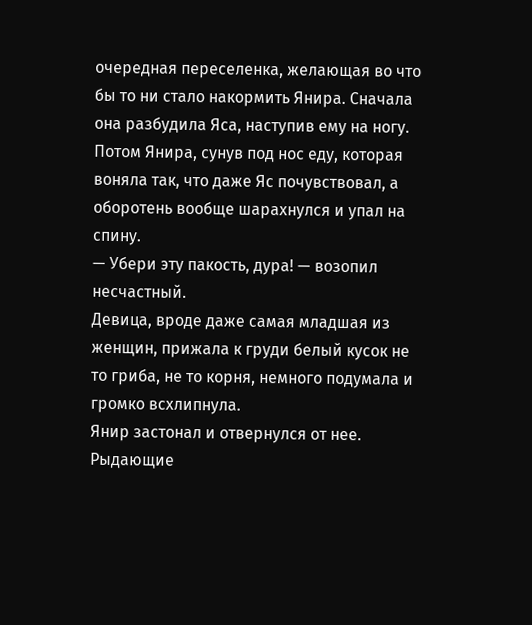очередная переселенка, желающая во что бы то ни стало накормить Янира. Сначала она разбудила Яса, наступив ему на ногу. Потом Янира, сунув под нос еду, которая воняла так, что даже Яс почувствовал, а оборотень вообще шарахнулся и упал на спину.
— Убери эту пакость, дура! — возопил несчастный.
Девица, вроде даже самая младшая из женщин, прижала к груди белый кусок не то гриба, не то корня, немного подумала и громко всхлипнула.
Янир застонал и отвернулся от нее. Рыдающие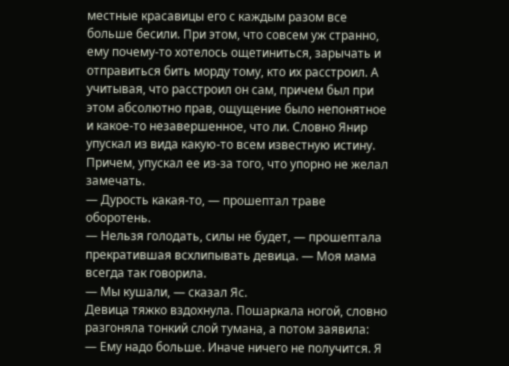местные красавицы его с каждым разом все больше бесили. При этом, что совсем уж странно, ему почему-то хотелось ощетиниться, зарычать и отправиться бить морду тому, кто их расстроил. А учитывая, что расстроил он сам, причем был при этом абсолютно прав, ощущение было непонятное и какое-то незавершенное, что ли. Словно Янир упускал из вида какую-то всем известную истину. Причем, упускал ее из-за того, что упорно не желал замечать.
— Дурость какая-то, — прошептал траве оборотень.
— Нельзя голодать, силы не будет, — прошептала прекратившая всхлипывать девица. — Моя мама всегда так говорила.
— Мы кушали, — сказал Яс.
Девица тяжко вздохнула. Пошаркала ногой, словно разгоняла тонкий слой тумана, а потом заявила:
— Ему надо больше. Иначе ничего не получится. Я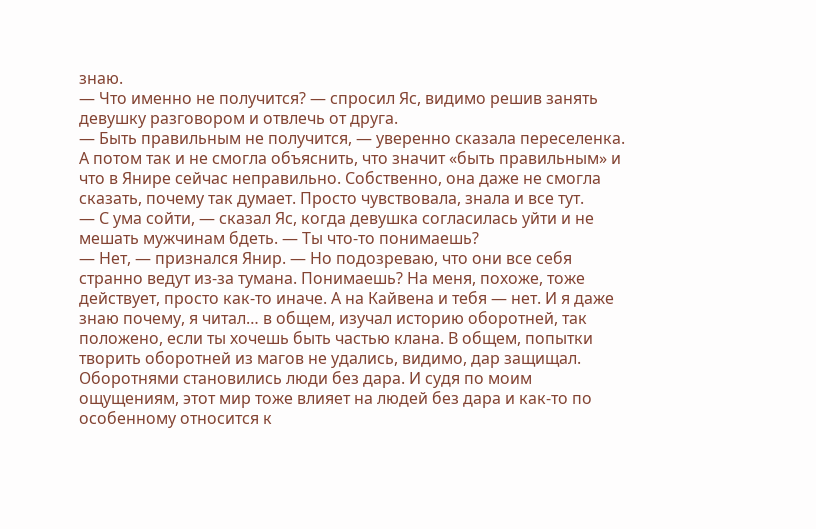знаю.
— Что именно не получится? — спросил Яс, видимо решив занять девушку разговором и отвлечь от друга.
— Быть правильным не получится, — уверенно сказала переселенка.
А потом так и не смогла объяснить, что значит «быть правильным» и что в Янире сейчас неправильно. Собственно, она даже не смогла сказать, почему так думает. Просто чувствовала, знала и все тут.
— С ума сойти, — сказал Яс, когда девушка согласилась уйти и не мешать мужчинам бдеть. — Ты что-то понимаешь?
— Нет, — признался Янир. — Но подозреваю, что они все себя странно ведут из-за тумана. Понимаешь? На меня, похоже, тоже действует, просто как-то иначе. А на Кайвена и тебя — нет. И я даже знаю почему, я читал… в общем, изучал историю оборотней, так положено, если ты хочешь быть частью клана. В общем, попытки творить оборотней из магов не удались, видимо, дар защищал. Оборотнями становились люди без дара. И судя по моим ощущениям, этот мир тоже влияет на людей без дара и как-то по особенному относится к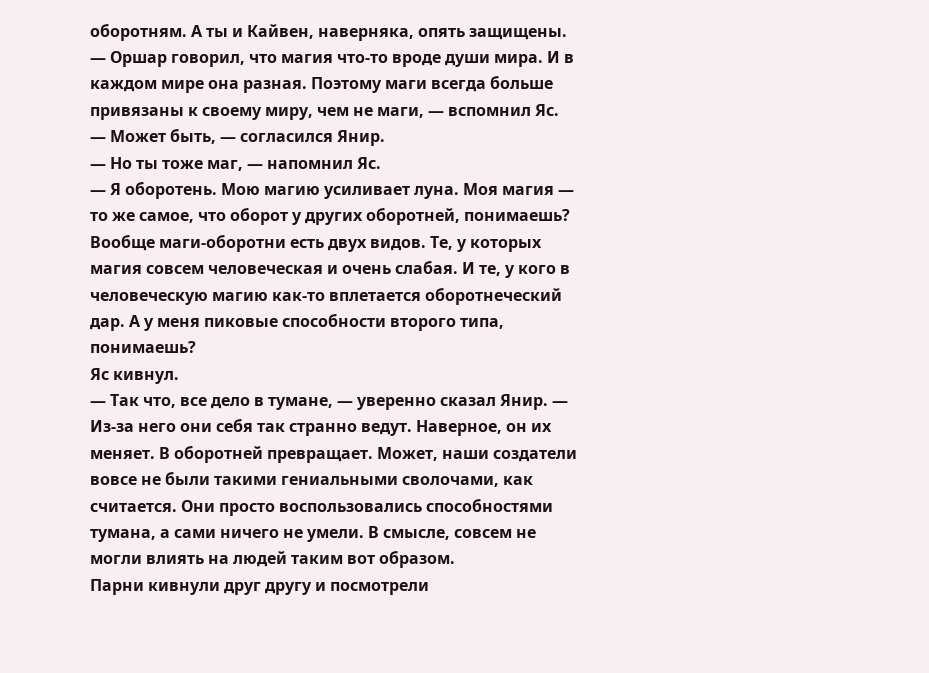оборотням. А ты и Кайвен, наверняка, опять защищены.
— Оршар говорил, что магия что-то вроде души мира. И в каждом мире она разная. Поэтому маги всегда больше привязаны к своему миру, чем не маги, — вспомнил Яс.
— Может быть, — согласился Янир.
— Но ты тоже маг, — напомнил Яс.
— Я оборотень. Мою магию усиливает луна. Моя магия — то же самое, что оборот у других оборотней, понимаешь? Вообще маги-оборотни есть двух видов. Те, у которых магия совсем человеческая и очень слабая. И те, у кого в человеческую магию как-то вплетается оборотнеческий дар. А у меня пиковые способности второго типа, понимаешь?
Яс кивнул.
— Так что, все дело в тумане, — уверенно сказал Янир. — Из-за него они себя так странно ведут. Наверное, он их меняет. В оборотней превращает. Может, наши создатели вовсе не были такими гениальными сволочами, как считается. Они просто воспользовались способностями тумана, а сами ничего не умели. В смысле, совсем не могли влиять на людей таким вот образом.
Парни кивнули друг другу и посмотрели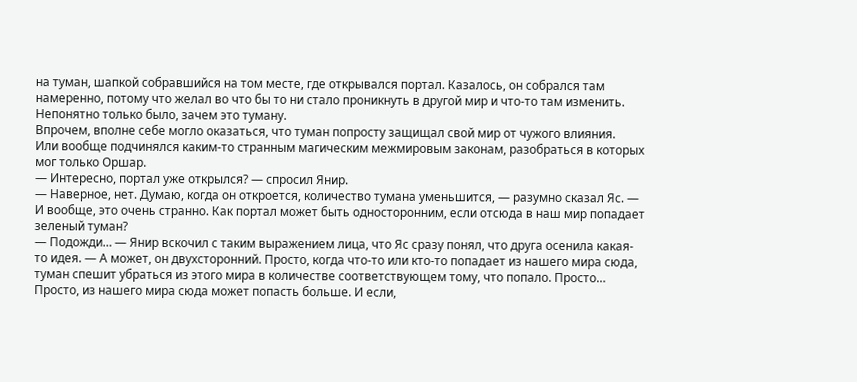на туман, шапкой собравшийся на том месте, где открывался портал. Казалось, он собрался там намеренно, потому что желал во что бы то ни стало проникнуть в другой мир и что-то там изменить. Непонятно только было, зачем это туману.
Впрочем, вполне себе могло оказаться, что туман попросту защищал свой мир от чужого влияния.
Или вообще подчинялся каким-то странным магическим межмировым законам, разобраться в которых мог только Оршар.
— Интересно, портал уже открылся? — спросил Янир.
— Наверное, нет. Думаю, когда он откроется, количество тумана уменьшится, — разумно сказал Яс. — И вообще, это очень странно. Как портал может быть односторонним, если отсюда в наш мир попадает зеленый туман?
— Подожди… — Янир вскочил с таким выражением лица, что Яс сразу понял, что друга осенила какая-то идея. — А может, он двухсторонний. Просто, когда что-то или кто-то попадает из нашего мира сюда, туман спешит убраться из этого мира в количестве соответствующем тому, что попало. Просто… Просто, из нашего мира сюда может попасть больше. И если,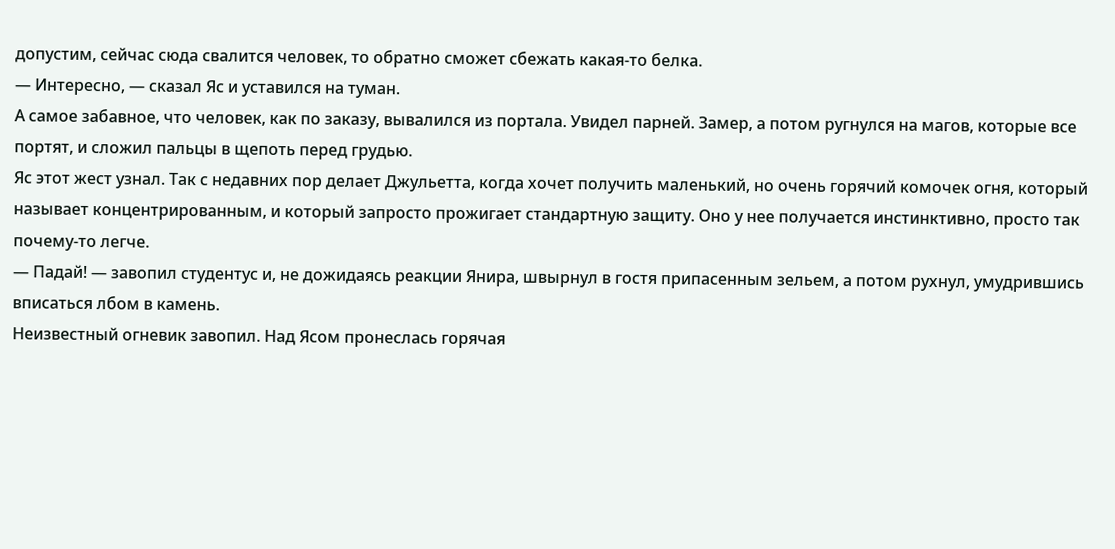допустим, сейчас сюда свалится человек, то обратно сможет сбежать какая-то белка.
— Интересно, — сказал Яс и уставился на туман.
А самое забавное, что человек, как по заказу, вывалился из портала. Увидел парней. Замер, а потом ругнулся на магов, которые все портят, и сложил пальцы в щепоть перед грудью.
Яс этот жест узнал. Так с недавних пор делает Джульетта, когда хочет получить маленький, но очень горячий комочек огня, который называет концентрированным, и который запросто прожигает стандартную защиту. Оно у нее получается инстинктивно, просто так почему-то легче.
— Падай! — завопил студентус и, не дожидаясь реакции Янира, швырнул в гостя припасенным зельем, а потом рухнул, умудрившись вписаться лбом в камень.
Неизвестный огневик завопил. Над Ясом пронеслась горячая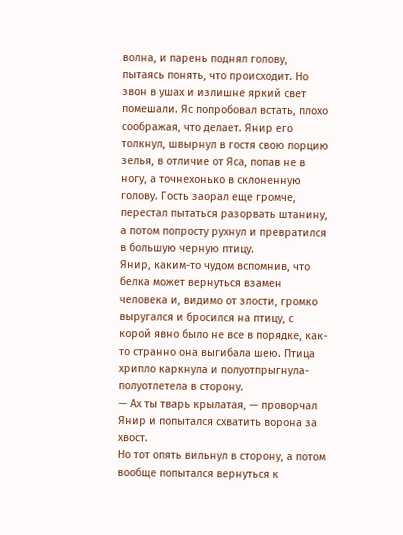волна, и парень поднял голову, пытаясь понять, что происходит. Но звон в ушах и излишне яркий свет помешали. Яс попробовал встать, плохо соображая, что делает. Янир его толкнул, швырнул в гостя свою порцию зелья, в отличие от Яса, попав не в ногу, а точнехонько в склоненную голову. Гость заорал еще громче, перестал пытаться разорвать штанину, а потом попросту рухнул и превратился в большую черную птицу.
Янир, каким-то чудом вспомнив, что белка может вернуться взамен человека и, видимо от злости, громко выругался и бросился на птицу, с корой явно было не все в порядке, как-то странно она выгибала шею. Птица хрипло каркнула и полуотпрыгнула-полуотлетела в сторону.
— Ах ты тварь крылатая, — проворчал Янир и попытался схватить ворона за хвост.
Но тот опять вильнул в сторону, а потом вообще попытался вернуться к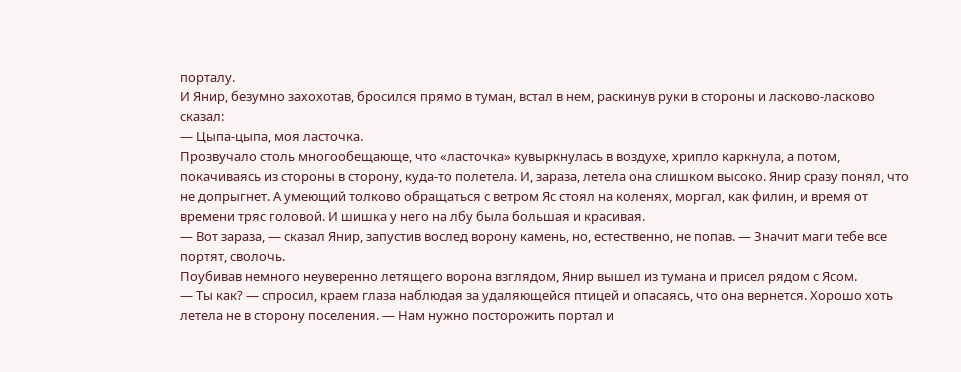порталу.
И Янир, безумно захохотав, бросился прямо в туман, встал в нем, раскинув руки в стороны и ласково-ласково сказал:
— Цыпа-цыпа, моя ласточка.
Прозвучало столь многообещающе, что «ласточка» кувыркнулась в воздухе, хрипло каркнула, а потом, покачиваясь из стороны в сторону, куда-то полетела. И, зараза, летела она слишком высоко. Янир сразу понял, что не допрыгнет. А умеющий толково обращаться с ветром Яс стоял на коленях, моргал, как филин, и время от времени тряс головой. И шишка у него на лбу была большая и красивая.
— Вот зараза, — сказал Янир, запустив вослед ворону камень, но, естественно, не попав. — Значит маги тебе все портят, сволочь.
Поубивав немного неуверенно летящего ворона взглядом, Янир вышел из тумана и присел рядом с Ясом.
— Ты как? — спросил, краем глаза наблюдая за удаляющейся птицей и опасаясь, что она вернется. Хорошо хоть летела не в сторону поселения. — Нам нужно посторожить портал и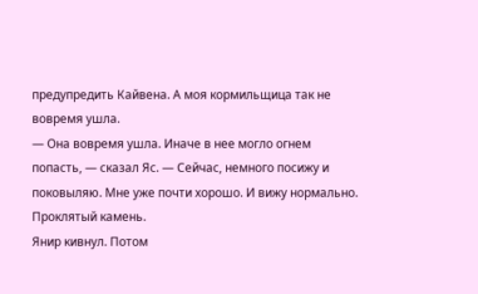предупредить Кайвена. А моя кормильщица так не вовремя ушла.
— Она вовремя ушла. Иначе в нее могло огнем попасть, — сказал Яс. — Сейчас, немного посижу и поковыляю. Мне уже почти хорошо. И вижу нормально. Проклятый камень.
Янир кивнул. Потом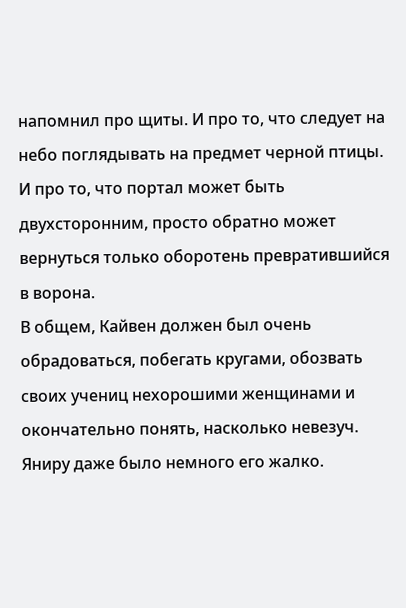напомнил про щиты. И про то, что следует на небо поглядывать на предмет черной птицы. И про то, что портал может быть двухсторонним, просто обратно может вернуться только оборотень превратившийся в ворона.
В общем, Кайвен должен был очень обрадоваться, побегать кругами, обозвать своих учениц нехорошими женщинами и окончательно понять, насколько невезуч.
Яниру даже было немного его жалко.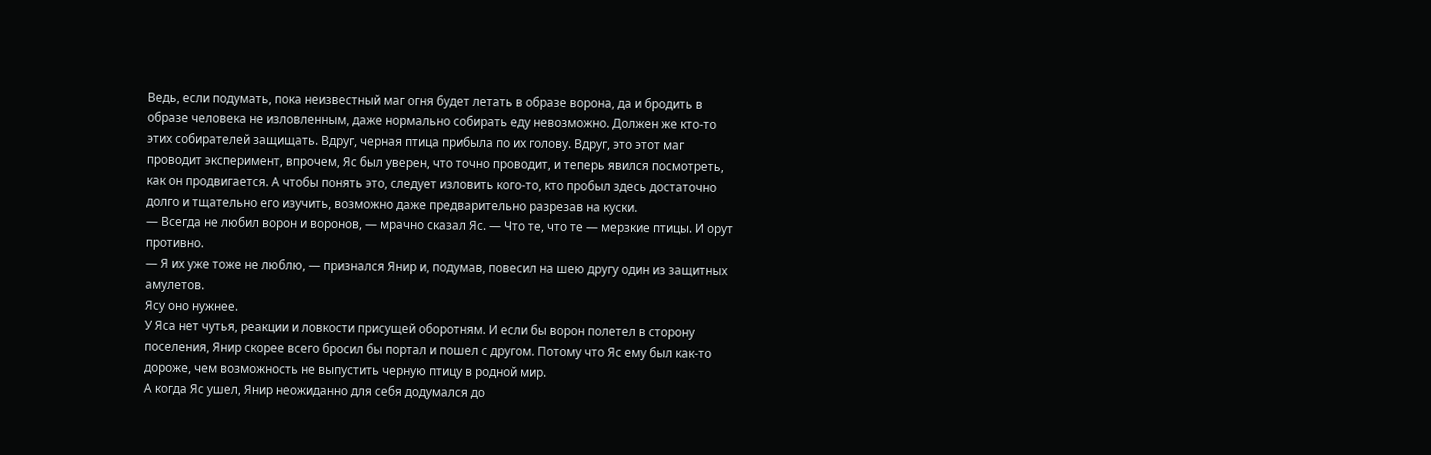Ведь, если подумать, пока неизвестный маг огня будет летать в образе ворона, да и бродить в образе человека не изловленным, даже нормально собирать еду невозможно. Должен же кто-то этих собирателей защищать. Вдруг, черная птица прибыла по их голову. Вдруг, это этот маг проводит эксперимент, впрочем, Яс был уверен, что точно проводит, и теперь явился посмотреть, как он продвигается. А чтобы понять это, следует изловить кого-то, кто пробыл здесь достаточно долго и тщательно его изучить, возможно даже предварительно разрезав на куски.
— Всегда не любил ворон и воронов, — мрачно сказал Яс. — Что те, что те — мерзкие птицы. И орут противно.
— Я их уже тоже не люблю, — признался Янир и, подумав, повесил на шею другу один из защитных амулетов.
Ясу оно нужнее.
У Яса нет чутья, реакции и ловкости присущей оборотням. И если бы ворон полетел в сторону поселения, Янир скорее всего бросил бы портал и пошел с другом. Потому что Яс ему был как-то дороже, чем возможность не выпустить черную птицу в родной мир.
А когда Яс ушел, Янир неожиданно для себя додумался до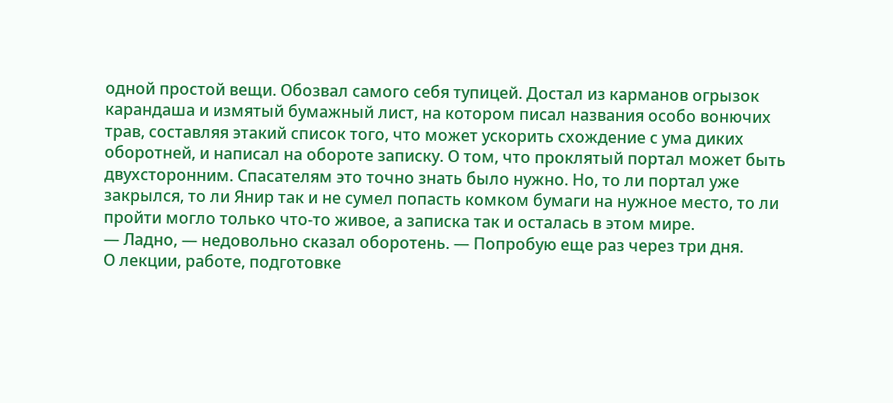одной простой вещи. Обозвал самого себя тупицей. Достал из карманов огрызок карандаша и измятый бумажный лист, на котором писал названия особо вонючих трав, составляя этакий список того, что может ускорить схождение с ума диких оборотней, и написал на обороте записку. О том, что проклятый портал может быть двухсторонним. Спасателям это точно знать было нужно. Но, то ли портал уже закрылся, то ли Янир так и не сумел попасть комком бумаги на нужное место, то ли пройти могло только что-то живое, а записка так и осталась в этом мире.
— Ладно, — недовольно сказал оборотень. — Попробую еще раз через три дня.
О лекции, работе, подготовке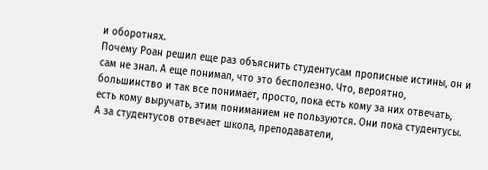и оборотнях.
Почему Роан решил еще раз объяснить студентусам прописные истины, он и сам не знал. А еще понимал, что это бесполезно. Что, вероятно, большинство и так все понимает, просто, пока есть кому за них отвечать, есть кому выручать, этим пониманием не пользуются. Они пока студентусы. А за студентусов отвечает школа, преподаватели,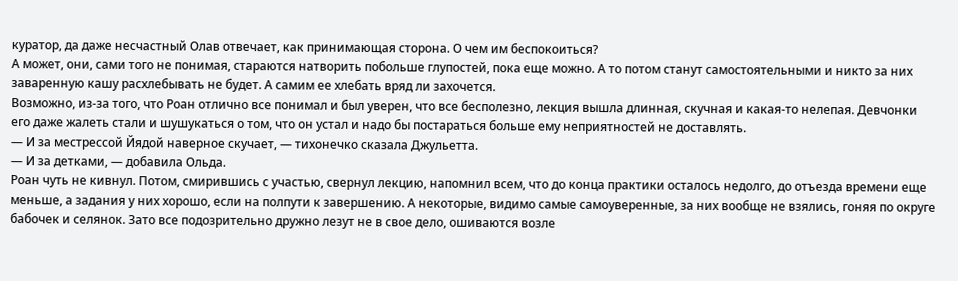куратор, да даже несчастный Олав отвечает, как принимающая сторона. О чем им беспокоиться?
А может, они, сами того не понимая, стараются натворить побольше глупостей, пока еще можно. А то потом станут самостоятельными и никто за них заваренную кашу расхлебывать не будет. А самим ее хлебать вряд ли захочется.
Возможно, из-за того, что Роан отлично все понимал и был уверен, что все бесполезно, лекция вышла длинная, скучная и какая-то нелепая. Девчонки его даже жалеть стали и шушукаться о том, что он устал и надо бы постараться больше ему неприятностей не доставлять.
— И за местрессой Йядой наверное скучает, — тихонечко сказала Джульетта.
— И за детками, — добавила Ольда.
Роан чуть не кивнул. Потом, смирившись с участью, свернул лекцию, напомнил всем, что до конца практики осталось недолго, до отъезда времени еще меньше, а задания у них хорошо, если на полпути к завершению. А некоторые, видимо самые самоуверенные, за них вообще не взялись, гоняя по округе бабочек и селянок. Зато все подозрительно дружно лезут не в свое дело, ошиваются возле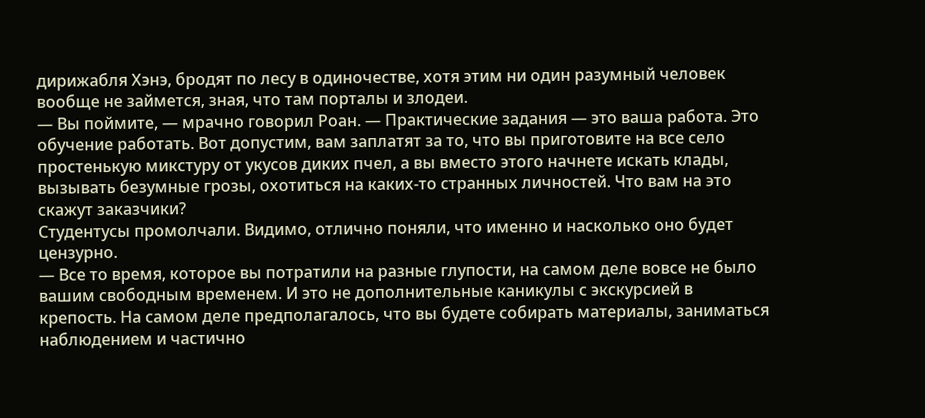дирижабля Хэнэ, бродят по лесу в одиночестве, хотя этим ни один разумный человек вообще не займется, зная, что там порталы и злодеи.
— Вы поймите, — мрачно говорил Роан. — Практические задания — это ваша работа. Это обучение работать. Вот допустим, вам заплатят за то, что вы приготовите на все село простенькую микстуру от укусов диких пчел, а вы вместо этого начнете искать клады, вызывать безумные грозы, охотиться на каких-то странных личностей. Что вам на это скажут заказчики?
Студентусы промолчали. Видимо, отлично поняли, что именно и насколько оно будет цензурно.
— Все то время, которое вы потратили на разные глупости, на самом деле вовсе не было вашим свободным временем. И это не дополнительные каникулы с экскурсией в крепость. На самом деле предполагалось, что вы будете собирать материалы, заниматься наблюдением и частично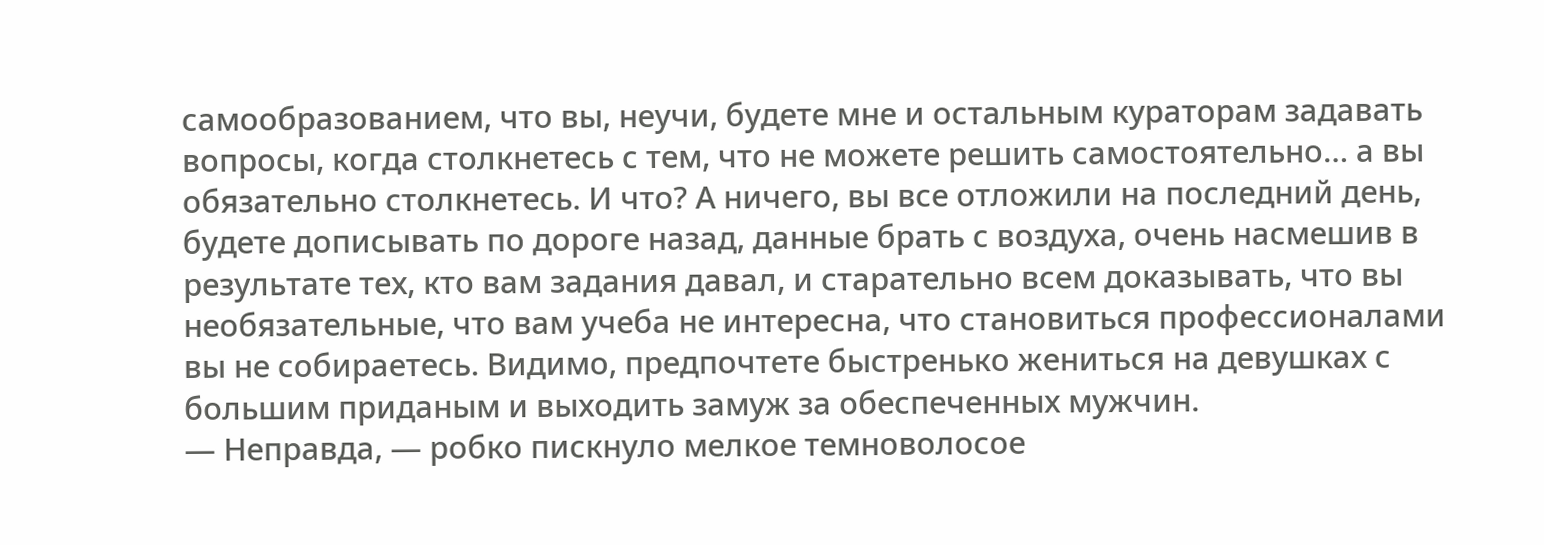самообразованием, что вы, неучи, будете мне и остальным кураторам задавать вопросы, когда столкнетесь с тем, что не можете решить самостоятельно… а вы обязательно столкнетесь. И что? А ничего, вы все отложили на последний день, будете дописывать по дороге назад, данные брать с воздуха, очень насмешив в результате тех, кто вам задания давал, и старательно всем доказывать, что вы необязательные, что вам учеба не интересна, что становиться профессионалами вы не собираетесь. Видимо, предпочтете быстренько жениться на девушках с большим приданым и выходить замуж за обеспеченных мужчин.
— Неправда, — робко пискнуло мелкое темноволосое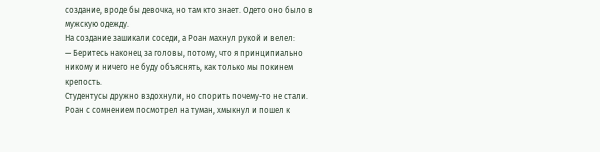создание, вроде бы девочка, но там кто знает. Одето оно было в мужскую одежду.
На создание зашикали соседи, а Роан махнул рукой и велел:
— Беритесь наконец за головы, потому, что я принципиально никому и ничего не буду объяснять, как только мы покинем крепость.
Студентусы дружно вздохнули, но спорить почему-то не стали.
Роан с сомнением посмотрел на туман, хмыкнул и пошел к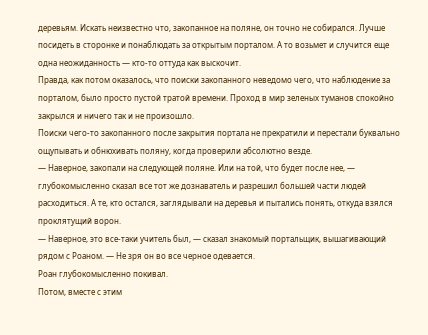деревьям. Искать неизвестно что, закопанное на поляне, он точно не собирался. Лучше посидеть в сторонке и понаблюдать за открытым порталом. А то возьмет и случится еще одна неожиданность — кто-то оттуда как выскочит.
Правда, как потом оказалось, что поиски закопанного неведомо чего, что наблюдение за порталом, было просто пустой тратой времени. Проход в мир зеленых туманов спокойно закрылся и ничего так и не произошло.
Поиски чего-то закопанного после закрытия портала не прекратили и перестали буквально ощупывать и обнюхивать поляну, когда проверили абсолютно везде.
— Наверное, закопали на следующей поляне. Или на той, что будет после нее, — глубокомысленно сказал все тот же дознаватель и разрешил большей части людей расходиться. А те, кто остался, заглядывали на деревья и пытались понять, откуда взялся проклятущий ворон.
— Наверное, это все-таки учитель был, — сказал знакомый портальщик, вышагивающий рядом с Роаном. — Не зря он во все черное одевается.
Роан глубокомысленно покивал.
Потом, вместе с этим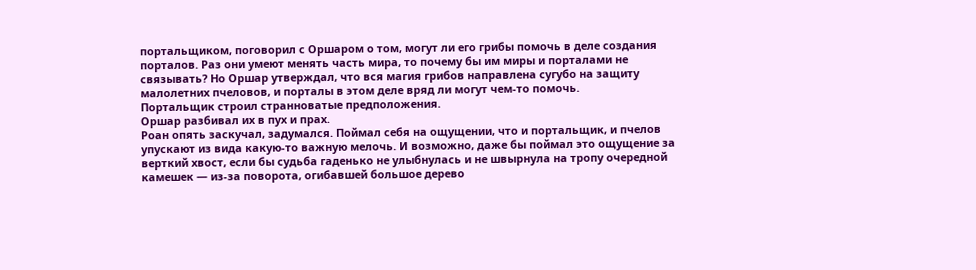портальщиком, поговорил с Оршаром о том, могут ли его грибы помочь в деле создания порталов. Раз они умеют менять часть мира, то почему бы им миры и порталами не связывать? Но Оршар утверждал, что вся магия грибов направлена сугубо на защиту малолетних пчеловов, и порталы в этом деле вряд ли могут чем-то помочь.
Портальщик строил странноватые предположения.
Оршар разбивал их в пух и прах.
Роан опять заскучал, задумался. Поймал себя на ощущении, что и портальщик, и пчелов упускают из вида какую-то важную мелочь. И возможно, даже бы поймал это ощущение за верткий хвост, если бы судьба гаденько не улыбнулась и не швырнула на тропу очередной камешек — из-за поворота, огибавшей большое дерево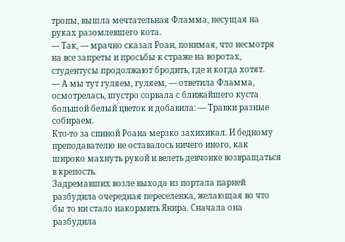тропы, вышла мечтательная Фламма, несущая на руках разомлевшего кота.
— Так, — мрачно сказал Роан, понимая, что несмотря на все запреты и просьбы к страже на воротах, студентусы продолжают бродить, где и когда хотят.
— А мы тут гуляем, гуляем, — ответила Фламма, осмотрелась, шустро сорвала с ближайшего куста большой белый цветок и добавила: — Травки разные собираем.
Кто-то за спиной Роана мерзко захихикал. И бедному преподавателю не оставалось ничего иного, как широко махнуть рукой и велеть девчонке возвращаться в крепость.
Задремавших возле выхода из портала парней разбудила очередная переселенка, желающая во что бы то ни стало накормить Янира. Сначала она разбудила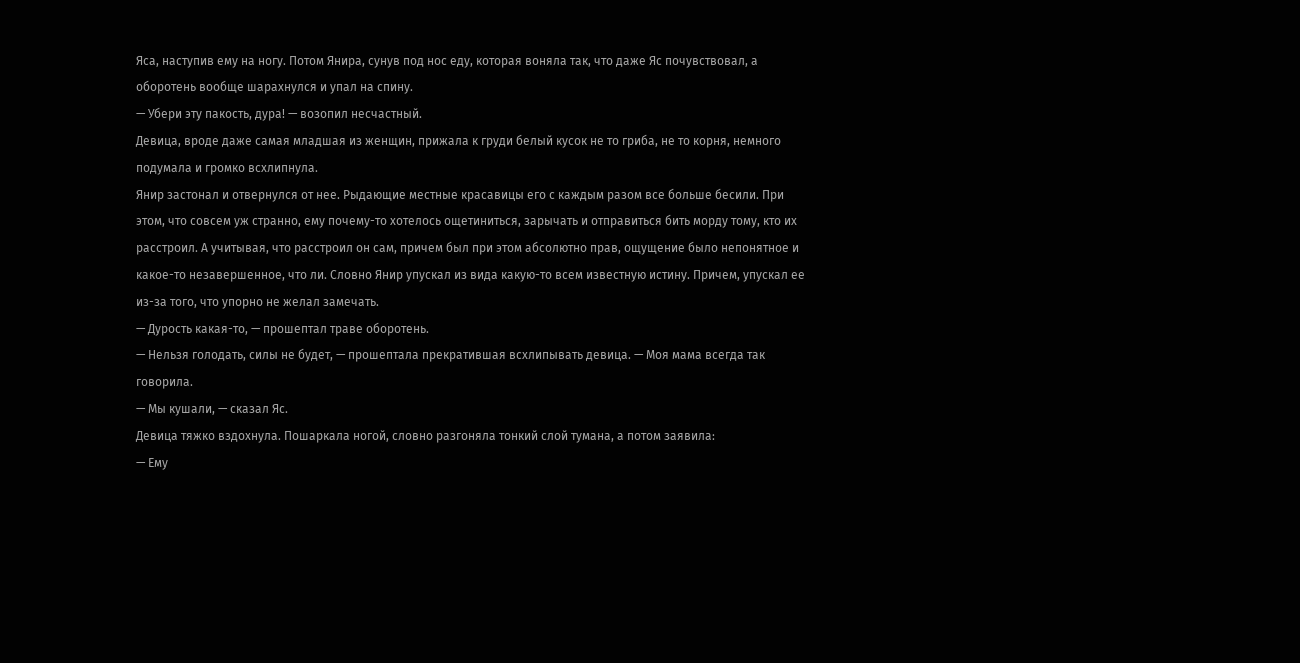Яса, наступив ему на ногу. Потом Янира, сунув под нос еду, которая воняла так, что даже Яс почувствовал, а оборотень вообще шарахнулся и упал на спину.
— Убери эту пакость, дура! — возопил несчастный.
Девица, вроде даже самая младшая из женщин, прижала к груди белый кусок не то гриба, не то корня, немного подумала и громко всхлипнула.
Янир застонал и отвернулся от нее. Рыдающие местные красавицы его с каждым разом все больше бесили. При этом, что совсем уж странно, ему почему-то хотелось ощетиниться, зарычать и отправиться бить морду тому, кто их расстроил. А учитывая, что расстроил он сам, причем был при этом абсолютно прав, ощущение было непонятное и какое-то незавершенное, что ли. Словно Янир упускал из вида какую-то всем известную истину. Причем, упускал ее из-за того, что упорно не желал замечать.
— Дурость какая-то, — прошептал траве оборотень.
— Нельзя голодать, силы не будет, — прошептала прекратившая всхлипывать девица. — Моя мама всегда так говорила.
— Мы кушали, — сказал Яс.
Девица тяжко вздохнула. Пошаркала ногой, словно разгоняла тонкий слой тумана, а потом заявила:
— Ему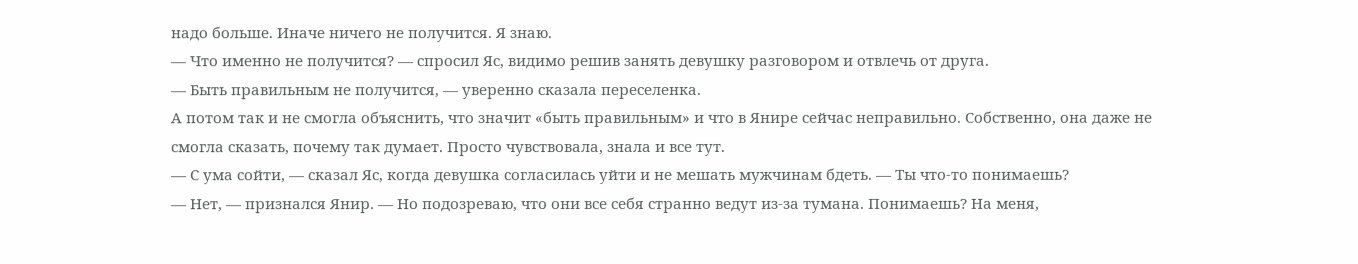надо больше. Иначе ничего не получится. Я знаю.
— Что именно не получится? — спросил Яс, видимо решив занять девушку разговором и отвлечь от друга.
— Быть правильным не получится, — уверенно сказала переселенка.
А потом так и не смогла объяснить, что значит «быть правильным» и что в Янире сейчас неправильно. Собственно, она даже не смогла сказать, почему так думает. Просто чувствовала, знала и все тут.
— С ума сойти, — сказал Яс, когда девушка согласилась уйти и не мешать мужчинам бдеть. — Ты что-то понимаешь?
— Нет, — признался Янир. — Но подозреваю, что они все себя странно ведут из-за тумана. Понимаешь? На меня,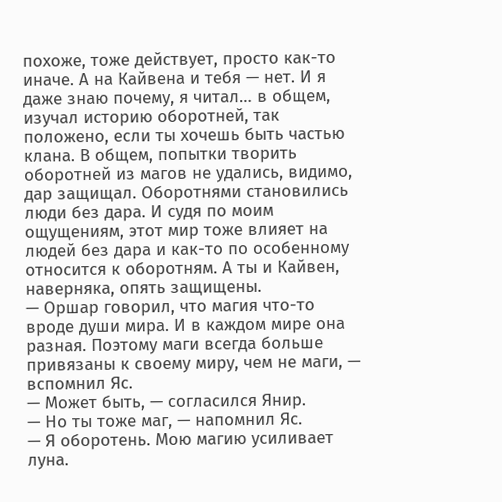похоже, тоже действует, просто как-то иначе. А на Кайвена и тебя — нет. И я даже знаю почему, я читал… в общем, изучал историю оборотней, так положено, если ты хочешь быть частью клана. В общем, попытки творить оборотней из магов не удались, видимо, дар защищал. Оборотнями становились люди без дара. И судя по моим ощущениям, этот мир тоже влияет на людей без дара и как-то по особенному относится к оборотням. А ты и Кайвен, наверняка, опять защищены.
— Оршар говорил, что магия что-то вроде души мира. И в каждом мире она разная. Поэтому маги всегда больше привязаны к своему миру, чем не маги, — вспомнил Яс.
— Может быть, — согласился Янир.
— Но ты тоже маг, — напомнил Яс.
— Я оборотень. Мою магию усиливает луна.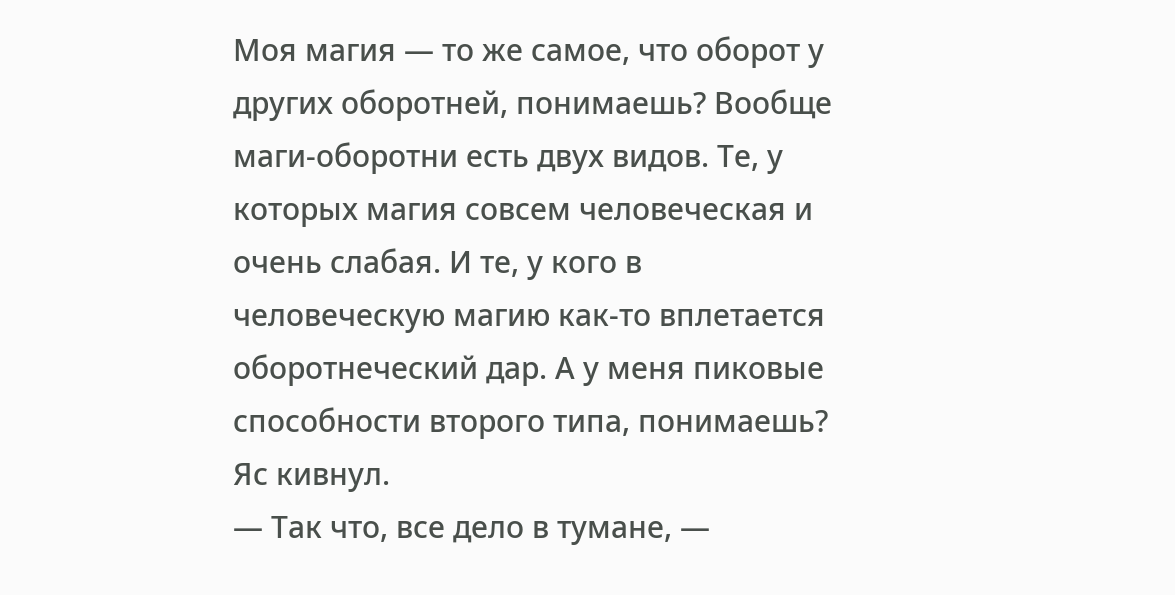Моя магия — то же самое, что оборот у других оборотней, понимаешь? Вообще маги-оборотни есть двух видов. Те, у которых магия совсем человеческая и очень слабая. И те, у кого в человеческую магию как-то вплетается оборотнеческий дар. А у меня пиковые способности второго типа, понимаешь?
Яс кивнул.
— Так что, все дело в тумане, —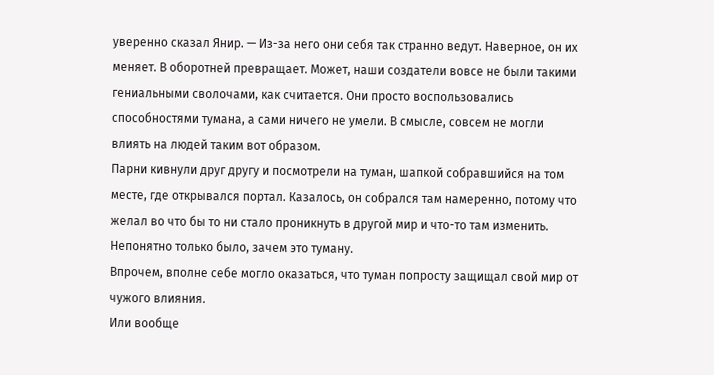уверенно сказал Янир. — Из-за него они себя так странно ведут. Наверное, он их меняет. В оборотней превращает. Может, наши создатели вовсе не были такими гениальными сволочами, как считается. Они просто воспользовались способностями тумана, а сами ничего не умели. В смысле, совсем не могли влиять на людей таким вот образом.
Парни кивнули друг другу и посмотрели на туман, шапкой собравшийся на том месте, где открывался портал. Казалось, он собрался там намеренно, потому что желал во что бы то ни стало проникнуть в другой мир и что-то там изменить. Непонятно только было, зачем это туману.
Впрочем, вполне себе могло оказаться, что туман попросту защищал свой мир от чужого влияния.
Или вообще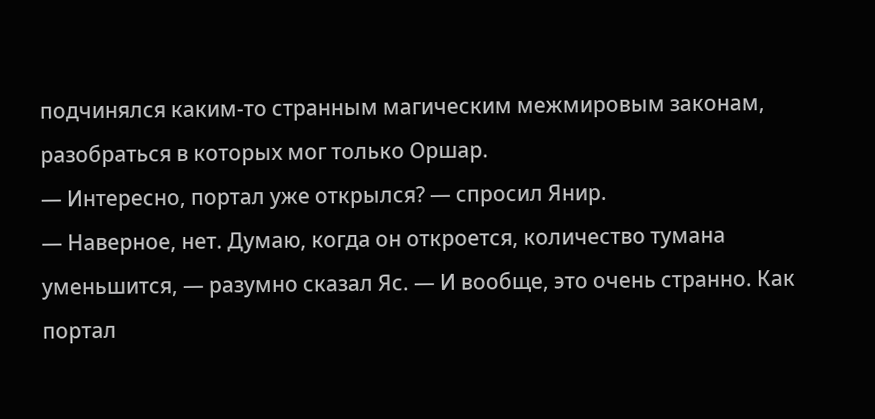подчинялся каким-то странным магическим межмировым законам, разобраться в которых мог только Оршар.
— Интересно, портал уже открылся? — спросил Янир.
— Наверное, нет. Думаю, когда он откроется, количество тумана уменьшится, — разумно сказал Яс. — И вообще, это очень странно. Как портал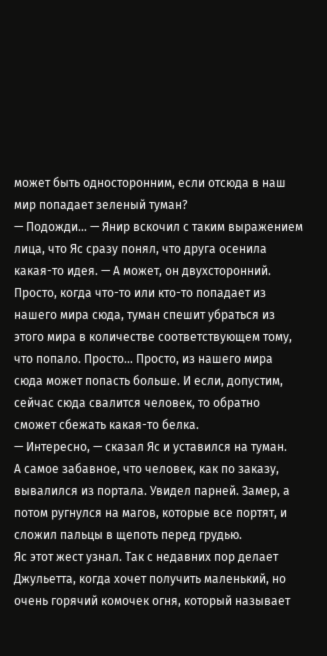может быть односторонним, если отсюда в наш мир попадает зеленый туман?
— Подожди… — Янир вскочил с таким выражением лица, что Яс сразу понял, что друга осенила какая-то идея. — А может, он двухсторонний. Просто, когда что-то или кто-то попадает из нашего мира сюда, туман спешит убраться из этого мира в количестве соответствующем тому, что попало. Просто… Просто, из нашего мира сюда может попасть больше. И если, допустим, сейчас сюда свалится человек, то обратно сможет сбежать какая-то белка.
— Интересно, — сказал Яс и уставился на туман.
А самое забавное, что человек, как по заказу, вывалился из портала. Увидел парней. Замер, а потом ругнулся на магов, которые все портят, и сложил пальцы в щепоть перед грудью.
Яс этот жест узнал. Так с недавних пор делает Джульетта, когда хочет получить маленький, но очень горячий комочек огня, который называет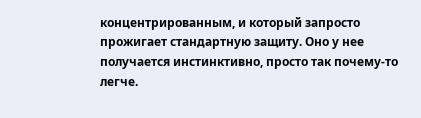концентрированным, и который запросто прожигает стандартную защиту. Оно у нее получается инстинктивно, просто так почему-то легче.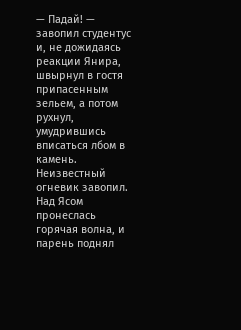— Падай! — завопил студентус и, не дожидаясь реакции Янира, швырнул в гостя припасенным зельем, а потом рухнул, умудрившись вписаться лбом в камень.
Неизвестный огневик завопил. Над Ясом пронеслась горячая волна, и парень поднял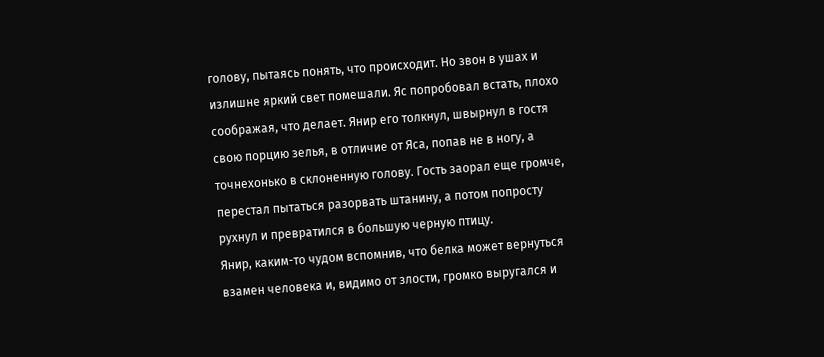голову, пытаясь понять, что происходит. Но звон в ушах и излишне яркий свет помешали. Яс попробовал встать, плохо соображая, что делает. Янир его толкнул, швырнул в гостя свою порцию зелья, в отличие от Яса, попав не в ногу, а точнехонько в склоненную голову. Гость заорал еще громче, перестал пытаться разорвать штанину, а потом попросту рухнул и превратился в большую черную птицу.
Янир, каким-то чудом вспомнив, что белка может вернуться взамен человека и, видимо от злости, громко выругался и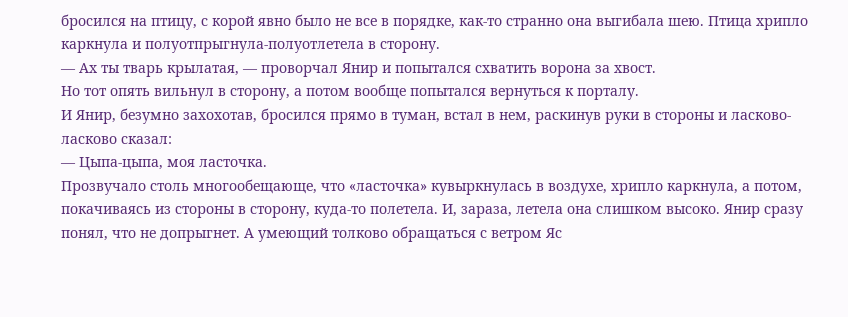бросился на птицу, с корой явно было не все в порядке, как-то странно она выгибала шею. Птица хрипло каркнула и полуотпрыгнула-полуотлетела в сторону.
— Ах ты тварь крылатая, — проворчал Янир и попытался схватить ворона за хвост.
Но тот опять вильнул в сторону, а потом вообще попытался вернуться к порталу.
И Янир, безумно захохотав, бросился прямо в туман, встал в нем, раскинув руки в стороны и ласково-ласково сказал:
— Цыпа-цыпа, моя ласточка.
Прозвучало столь многообещающе, что «ласточка» кувыркнулась в воздухе, хрипло каркнула, а потом, покачиваясь из стороны в сторону, куда-то полетела. И, зараза, летела она слишком высоко. Янир сразу понял, что не допрыгнет. А умеющий толково обращаться с ветром Яс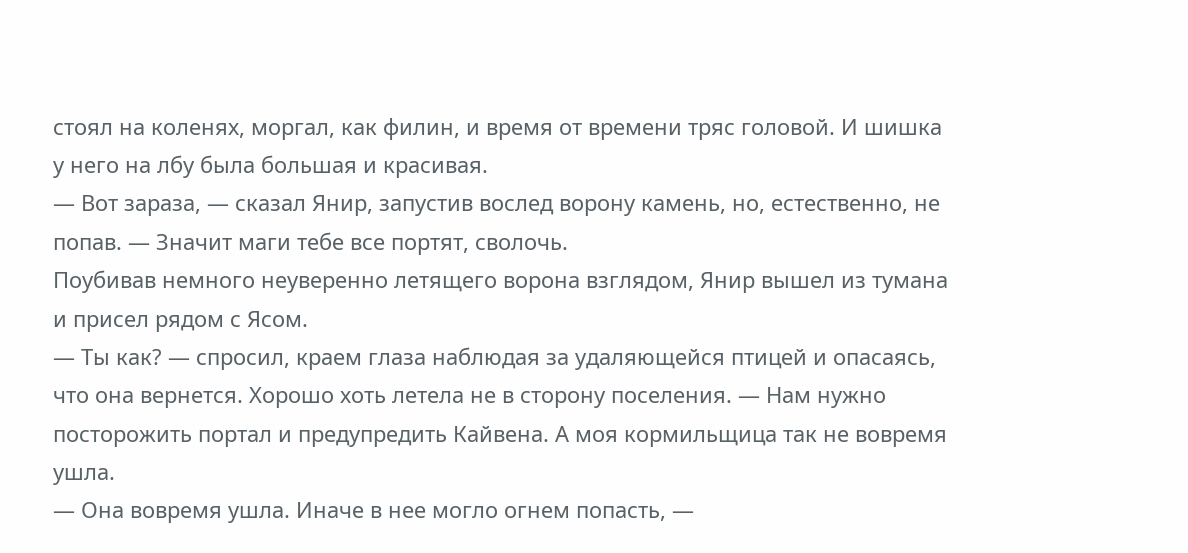стоял на коленях, моргал, как филин, и время от времени тряс головой. И шишка у него на лбу была большая и красивая.
— Вот зараза, — сказал Янир, запустив вослед ворону камень, но, естественно, не попав. — Значит маги тебе все портят, сволочь.
Поубивав немного неуверенно летящего ворона взглядом, Янир вышел из тумана и присел рядом с Ясом.
— Ты как? — спросил, краем глаза наблюдая за удаляющейся птицей и опасаясь, что она вернется. Хорошо хоть летела не в сторону поселения. — Нам нужно посторожить портал и предупредить Кайвена. А моя кормильщица так не вовремя ушла.
— Она вовремя ушла. Иначе в нее могло огнем попасть, —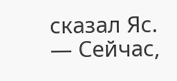сказал Яс. — Сейчас,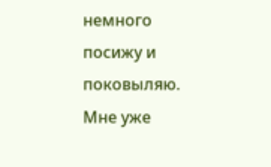немного посижу и поковыляю. Мне уже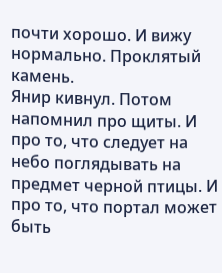почти хорошо. И вижу нормально. Проклятый камень.
Янир кивнул. Потом напомнил про щиты. И про то, что следует на небо поглядывать на предмет черной птицы. И про то, что портал может быть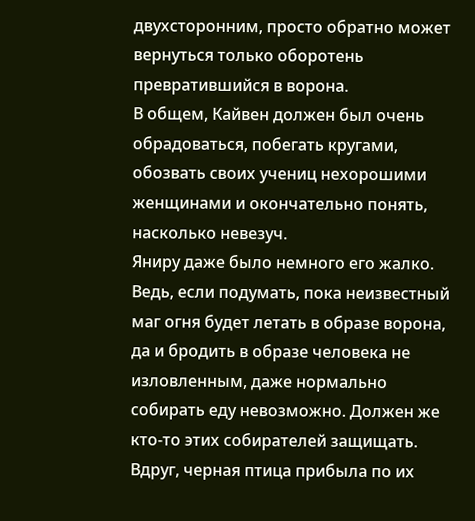двухсторонним, просто обратно может вернуться только оборотень превратившийся в ворона.
В общем, Кайвен должен был очень обрадоваться, побегать кругами, обозвать своих учениц нехорошими женщинами и окончательно понять, насколько невезуч.
Яниру даже было немного его жалко. Ведь, если подумать, пока неизвестный маг огня будет летать в образе ворона, да и бродить в образе человека не изловленным, даже нормально собирать еду невозможно. Должен же кто-то этих собирателей защищать. Вдруг, черная птица прибыла по их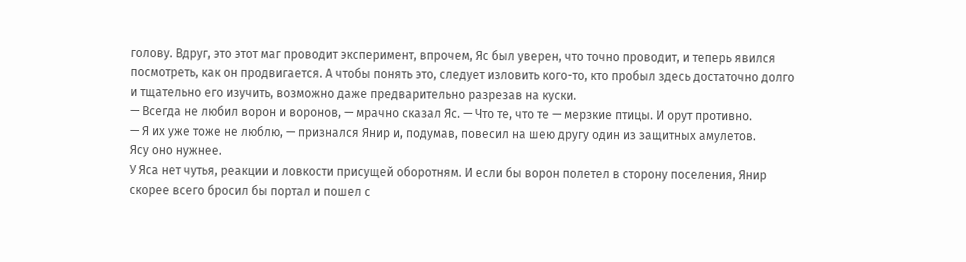голову. Вдруг, это этот маг проводит эксперимент, впрочем, Яс был уверен, что точно проводит, и теперь явился посмотреть, как он продвигается. А чтобы понять это, следует изловить кого-то, кто пробыл здесь достаточно долго и тщательно его изучить, возможно даже предварительно разрезав на куски.
— Всегда не любил ворон и воронов, — мрачно сказал Яс. — Что те, что те — мерзкие птицы. И орут противно.
— Я их уже тоже не люблю, — признался Янир и, подумав, повесил на шею другу один из защитных амулетов.
Ясу оно нужнее.
У Яса нет чутья, реакции и ловкости присущей оборотням. И если бы ворон полетел в сторону поселения, Янир скорее всего бросил бы портал и пошел с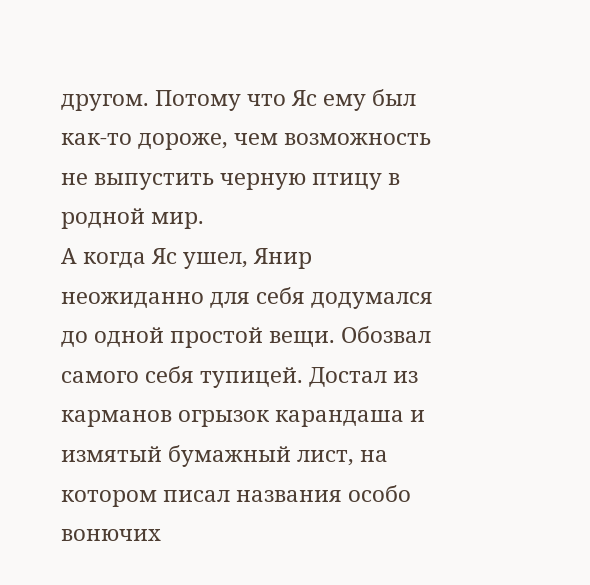другом. Потому что Яс ему был как-то дороже, чем возможность не выпустить черную птицу в родной мир.
А когда Яс ушел, Янир неожиданно для себя додумался до одной простой вещи. Обозвал самого себя тупицей. Достал из карманов огрызок карандаша и измятый бумажный лист, на котором писал названия особо вонючих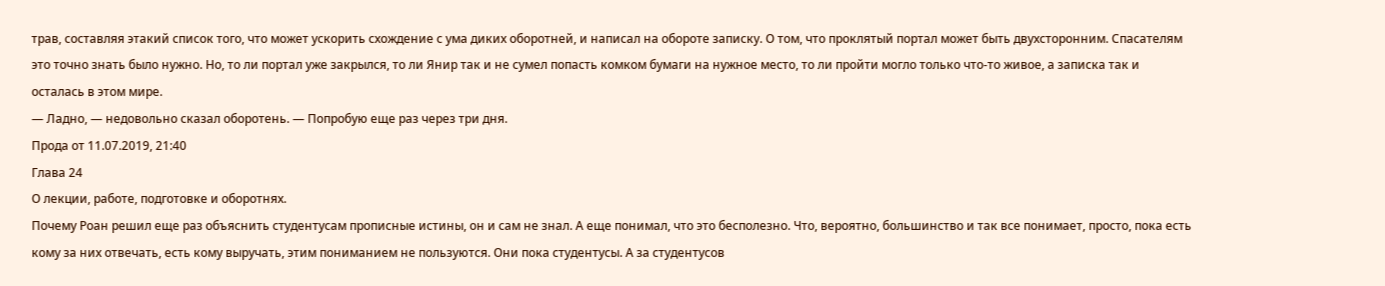трав, составляя этакий список того, что может ускорить схождение с ума диких оборотней, и написал на обороте записку. О том, что проклятый портал может быть двухсторонним. Спасателям это точно знать было нужно. Но, то ли портал уже закрылся, то ли Янир так и не сумел попасть комком бумаги на нужное место, то ли пройти могло только что-то живое, а записка так и осталась в этом мире.
— Ладно, — недовольно сказал оборотень. — Попробую еще раз через три дня.
Прода от 11.07.2019, 21:40
Глава 24
О лекции, работе, подготовке и оборотнях.
Почему Роан решил еще раз объяснить студентусам прописные истины, он и сам не знал. А еще понимал, что это бесполезно. Что, вероятно, большинство и так все понимает, просто, пока есть кому за них отвечать, есть кому выручать, этим пониманием не пользуются. Они пока студентусы. А за студентусов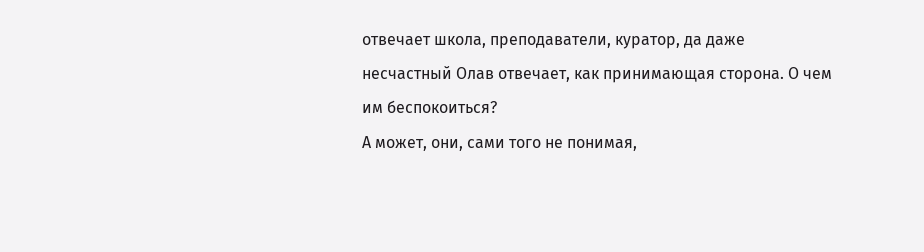отвечает школа, преподаватели, куратор, да даже несчастный Олав отвечает, как принимающая сторона. О чем им беспокоиться?
А может, они, сами того не понимая,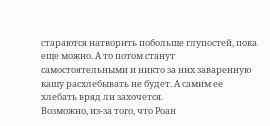стараются натворить побольше глупостей, пока еще можно. А то потом станут самостоятельными и никто за них заваренную кашу расхлебывать не будет. А самим ее хлебать вряд ли захочется.
Возможно, из-за того, что Роан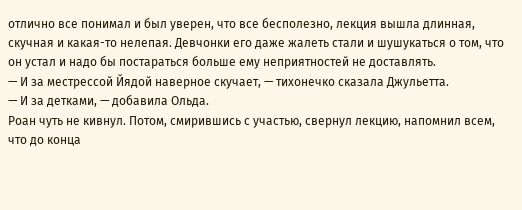отлично все понимал и был уверен, что все бесполезно, лекция вышла длинная, скучная и какая-то нелепая. Девчонки его даже жалеть стали и шушукаться о том, что он устал и надо бы постараться больше ему неприятностей не доставлять.
— И за местрессой Йядой наверное скучает, — тихонечко сказала Джульетта.
— И за детками, — добавила Ольда.
Роан чуть не кивнул. Потом, смирившись с участью, свернул лекцию, напомнил всем, что до конца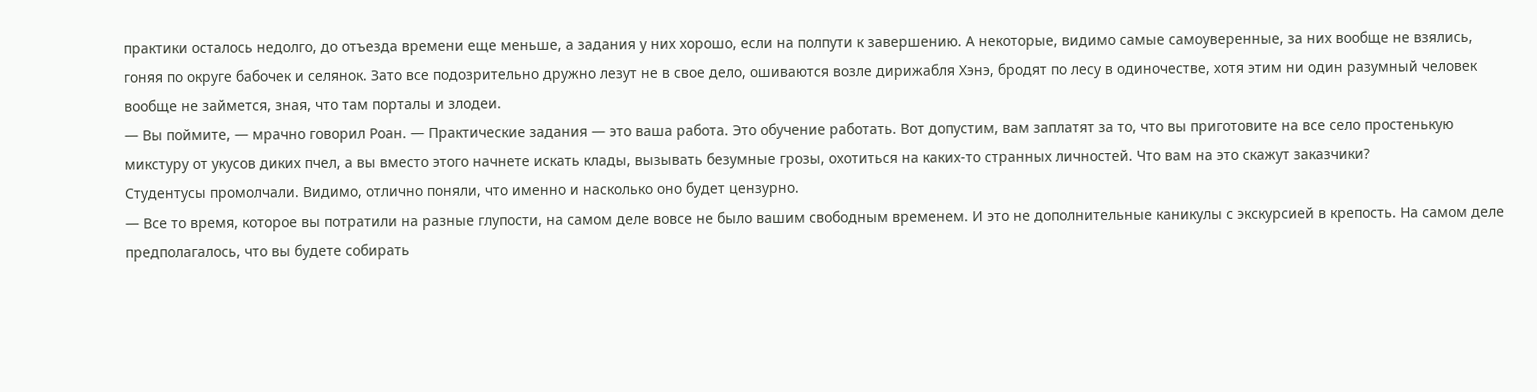практики осталось недолго, до отъезда времени еще меньше, а задания у них хорошо, если на полпути к завершению. А некоторые, видимо самые самоуверенные, за них вообще не взялись, гоняя по округе бабочек и селянок. Зато все подозрительно дружно лезут не в свое дело, ошиваются возле дирижабля Хэнэ, бродят по лесу в одиночестве, хотя этим ни один разумный человек вообще не займется, зная, что там порталы и злодеи.
— Вы поймите, — мрачно говорил Роан. — Практические задания — это ваша работа. Это обучение работать. Вот допустим, вам заплатят за то, что вы приготовите на все село простенькую микстуру от укусов диких пчел, а вы вместо этого начнете искать клады, вызывать безумные грозы, охотиться на каких-то странных личностей. Что вам на это скажут заказчики?
Студентусы промолчали. Видимо, отлично поняли, что именно и насколько оно будет цензурно.
— Все то время, которое вы потратили на разные глупости, на самом деле вовсе не было вашим свободным временем. И это не дополнительные каникулы с экскурсией в крепость. На самом деле предполагалось, что вы будете собирать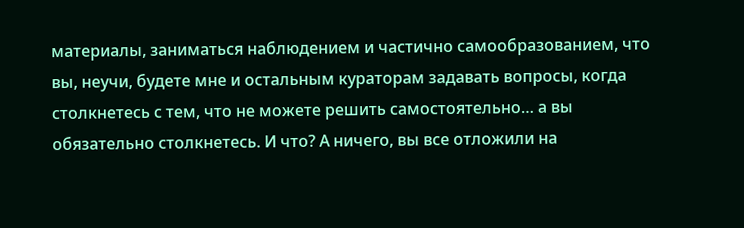материалы, заниматься наблюдением и частично самообразованием, что вы, неучи, будете мне и остальным кураторам задавать вопросы, когда столкнетесь с тем, что не можете решить самостоятельно… а вы обязательно столкнетесь. И что? А ничего, вы все отложили на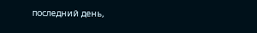последний день,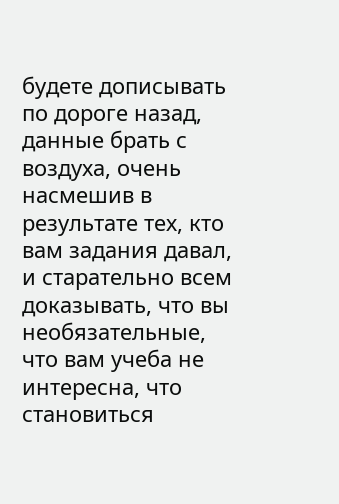будете дописывать по дороге назад, данные брать с воздуха, очень насмешив в результате тех, кто вам задания давал, и старательно всем доказывать, что вы необязательные, что вам учеба не интересна, что становиться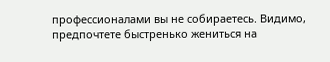профессионалами вы не собираетесь. Видимо, предпочтете быстренько жениться на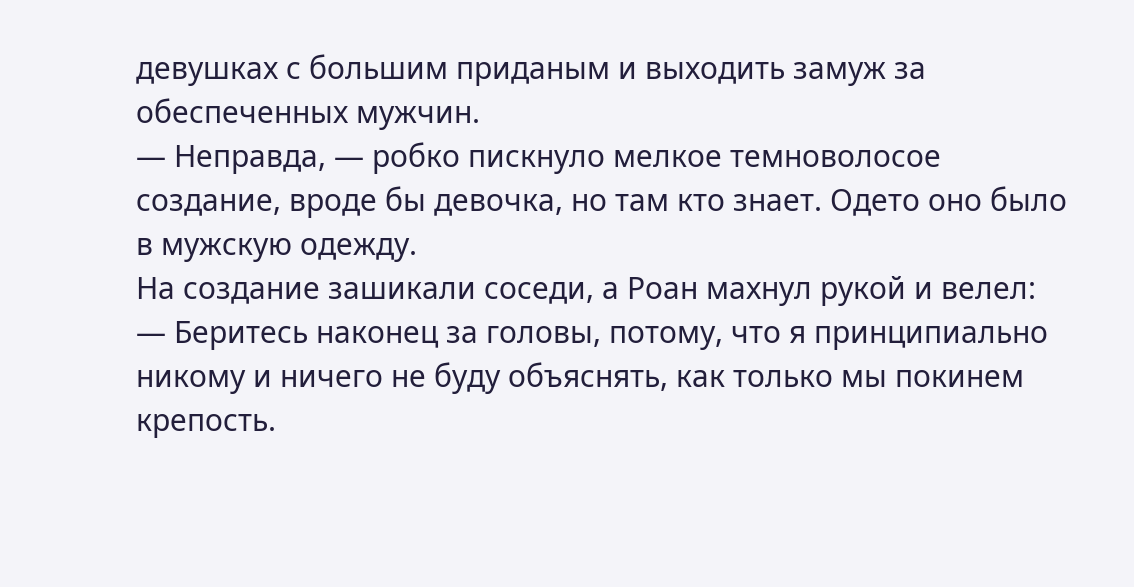девушках с большим приданым и выходить замуж за обеспеченных мужчин.
— Неправда, — робко пискнуло мелкое темноволосое создание, вроде бы девочка, но там кто знает. Одето оно было в мужскую одежду.
На создание зашикали соседи, а Роан махнул рукой и велел:
— Беритесь наконец за головы, потому, что я принципиально никому и ничего не буду объяснять, как только мы покинем крепость.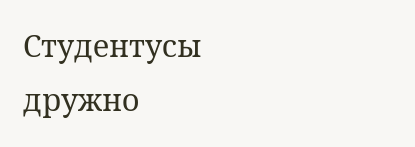Студентусы дружно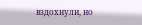вздохнули, но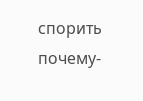спорить почему-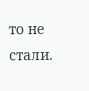то не стали.